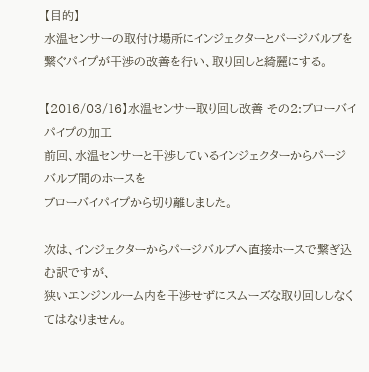【目的】
水温センサーの取付け場所にインジェクターとパージバルブを繋ぐパイプが干渉の改善を行い、取り回しと綺麗にする。

【2016/03/16】水温センサー取り回し改善 その2:ブローバイパイプの加工
前回、水温センサーと干渉しているインジェクターからパージバルブ間のホースを
ブローバイパイプから切り離しました。

次は、インジェクターからパージバルブへ直接ホースで繋ぎ込む訳ですが、
狭いエンジンルーム内を干渉せずにスムーズな取り回ししなくてはなりません。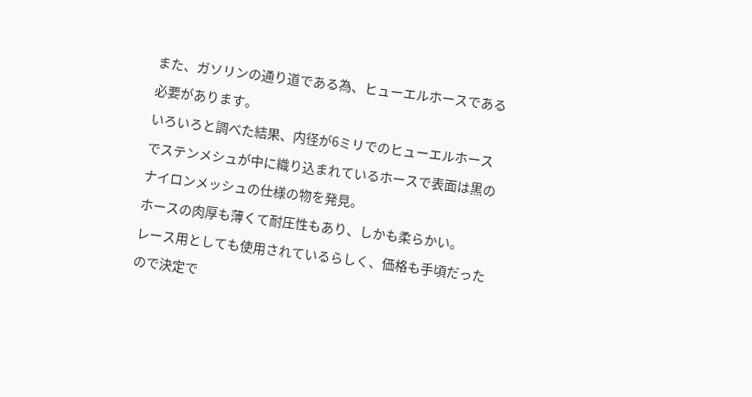また、ガソリンの通り道である為、ヒューエルホースである必要があります。
いろいろと調べた結果、内径が6ミリでのヒューエルホースでステンメシュが中に織り込まれているホースで表面は黒のナイロンメッシュの仕様の物を発見。
ホースの肉厚も薄くて耐圧性もあり、しかも柔らかい。
レース用としても使用されているらしく、価格も手頃だったので決定で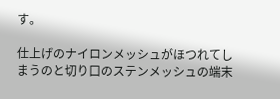す。

仕上げのナイロンメッシュがほつれてしまうのと切り口のステンメッシュの端末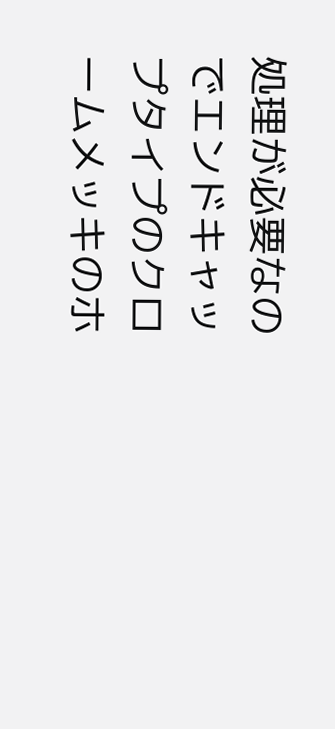処理が必要なのでエンドキャップタイプのクロームメッキのホ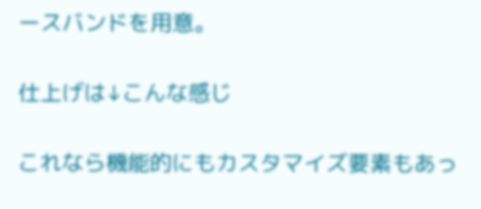ースバンドを用意。

仕上げは↓こんな感じ

これなら機能的にもカスタマイズ要素もあっ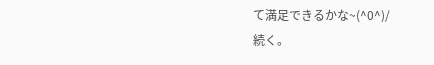て満足できるかな~(^0^)/
続く。